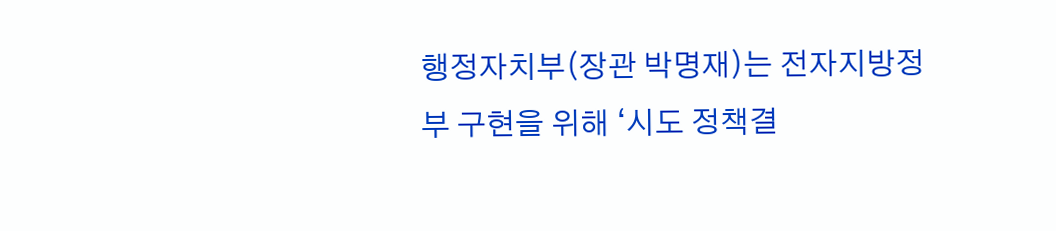행정자치부(장관 박명재)는 전자지방정부 구현을 위해 ‘시도 정책결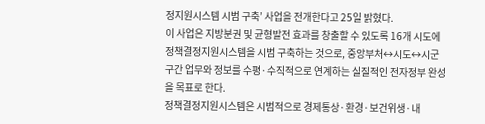정지원시스템 시범 구축’ 사업을 전개한다고 25일 밝혔다.
이 사업은 지방분권 및 균형발전 효과를 창출할 수 있도록 16개 시도에 정책결정지원시스템을 시범 구축하는 것으로, 중앙부처↔시도↔시군구간 업무와 정보를 수평·수직적으로 연계하는 실질적인 전자정부 완성을 목표로 한다.
정책결정지원시스템은 시범적으로 경제통상·환경·보건위생·내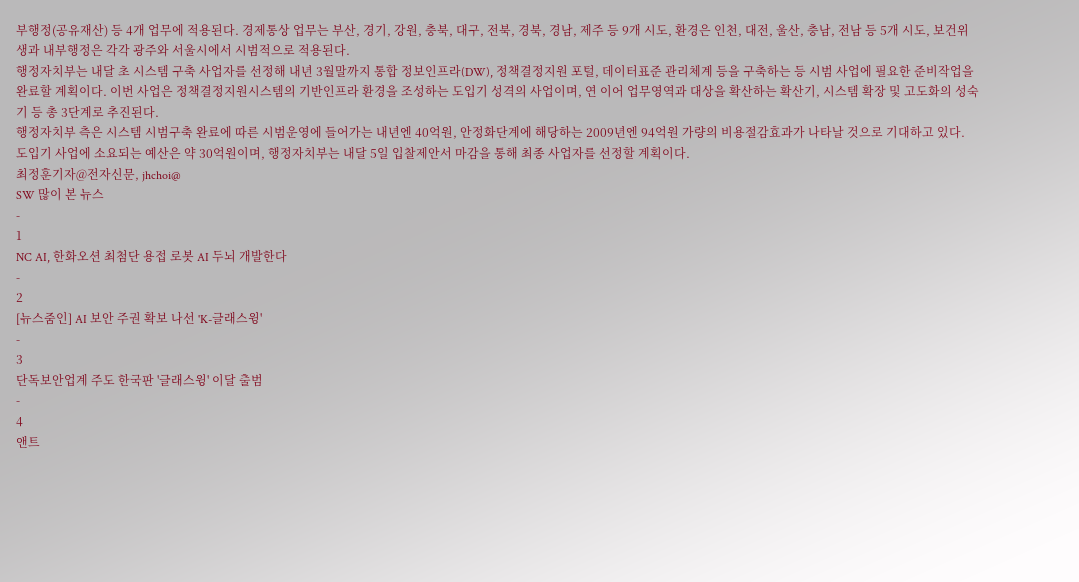부행정(공유재산) 등 4개 업무에 적용된다. 경제통상 업무는 부산, 경기, 강원, 충북, 대구, 전북, 경북, 경남, 제주 등 9개 시도, 환경은 인천, 대전, 울산, 충남, 전남 등 5개 시도, 보건위생과 내부행정은 각각 광주와 서울시에서 시범적으로 적용된다.
행정자치부는 내달 초 시스템 구축 사업자를 선정해 내년 3월말까지 통합 정보인프라(DW), 정책결정지원 포털, 데이터표준 관리체계 등을 구축하는 등 시범 사업에 필요한 준비작업을 완료할 계획이다. 이번 사업은 정책결정지원시스템의 기반인프라 환경을 조성하는 도입기 성격의 사업이며, 연 이어 업무영역과 대상을 확산하는 확산기, 시스템 확장 및 고도화의 성숙기 등 총 3단계로 추진된다.
행정자치부 측은 시스템 시범구축 완료에 따른 시범운영에 들어가는 내년엔 40억원, 안정화단계에 해당하는 2009년엔 94억원 가량의 비용절감효과가 나타날 것으로 기대하고 있다.
도입기 사업에 소요되는 예산은 약 30억원이며, 행정자치부는 내달 5일 입찰제안서 마감을 통해 최종 사업자를 선정할 계획이다.
최정훈기자@전자신문, jhchoi@
SW 많이 본 뉴스
-
1
NC AI, 한화오션 최첨단 용접 로봇 AI 두뇌 개발한다
-
2
[뉴스줌인] AI 보안 주권 확보 나선 'K-글래스윙'
-
3
단독보안업계 주도 한국판 '글래스윙' 이달 출범
-
4
앤트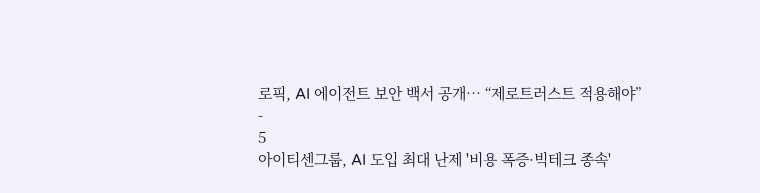로픽, AI 에이전트 보안 백서 공개… “제로트러스트 적용해야”
-
5
아이티센그룹, AI 도입 최대 난제 '비용 폭증·빅테크 종속'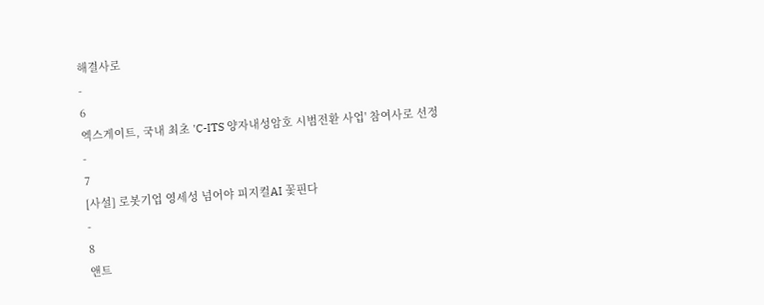해결사로
-
6
엑스게이트, 국내 최초 'C-ITS 양자내성암호 시범전환 사업' 참여사로 선정
-
7
[사설] 로봇기업 영세성 넘어야 피지컬AI 꽃핀다
-
8
앤트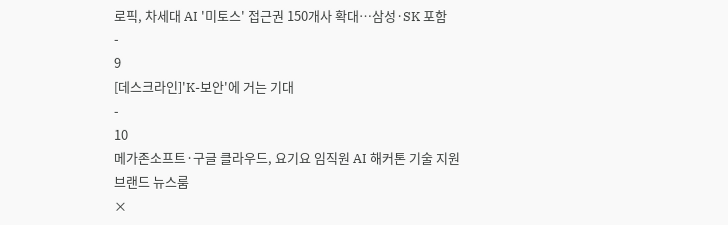로픽, 차세대 AI '미토스' 접근권 150개사 확대…삼성·SK 포함
-
9
[데스크라인]'K-보안'에 거는 기대
-
10
메가존소프트·구글 클라우드, 요기요 임직원 AI 해커톤 기술 지원
브랜드 뉴스룸
×